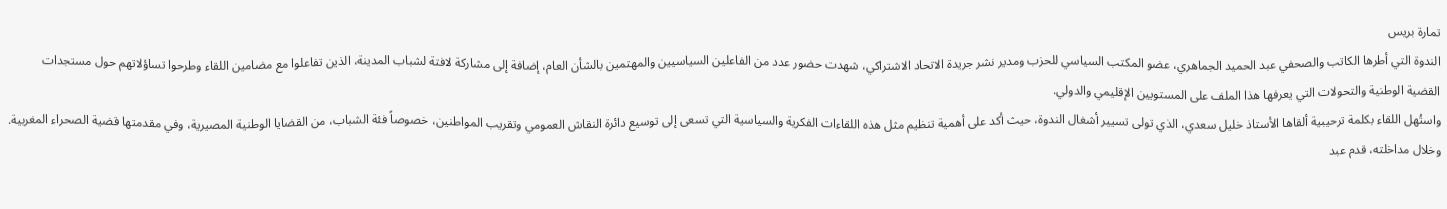تمارة بريس
الندوة التي أطرها الكاتب والصحفي عبد الحميد الجماهري، عضو المكتب السياسي للحزب ومدير نشر جريدة الاتحاد الاشتراكي، شهدت حضور عدد من الفاعلين السياسيين والمهتمين بالشأن العام، إضافة إلى مشاركة لافتة لشباب المدينة، الذين تفاعلوا مع مضامين اللقاء وطرحوا تساؤلاتهم حول مستجدات القضية الوطنية والتحولات التي يعرفها هذا الملف على المستويين الإقليمي والدولي.
واستُهل اللقاء بكلمة ترحيبية ألقاها الأستاذ خليل سعدي، الذي تولى تسيير أشغال الندوة، حيث أكد على أهمية تنظيم مثل هذه اللقاءات الفكرية والسياسية التي تسعى إلى توسيع دائرة النقاش العمومي وتقريب المواطنين، خصوصاً فئة الشباب، من القضايا الوطنية المصيرية، وفي مقدمتها قضية الصحراء المغربية.
وخلال مداخلته، قدم عبد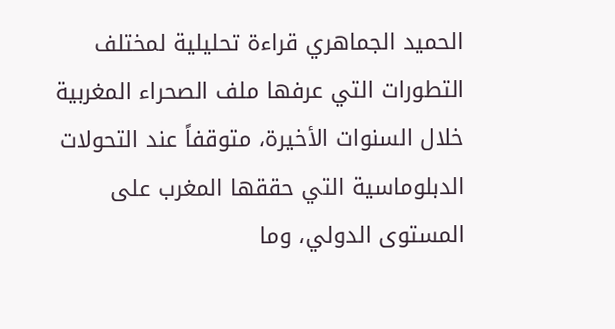الحميد الجماهري قراءة تحليلية لمختلف التطورات التي عرفها ملف الصحراء المغربية خلال السنوات الأخيرة، متوقفاً عند التحولات الدبلوماسية التي حققها المغرب على المستوى الدولي، وما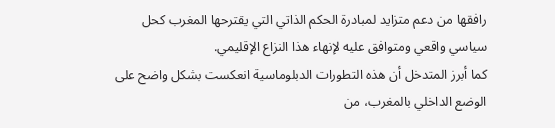رافقها من دعم متزايد لمبادرة الحكم الذاتي التي يقترحها المغرب كحل سياسي واقعي ومتوافق عليه لإنهاء هذا النزاع الإقليمي.
كما أبرز المتدخل أن هذه التطورات الدبلوماسية انعكست بشكل واضح على الوضع الداخلي بالمغرب، من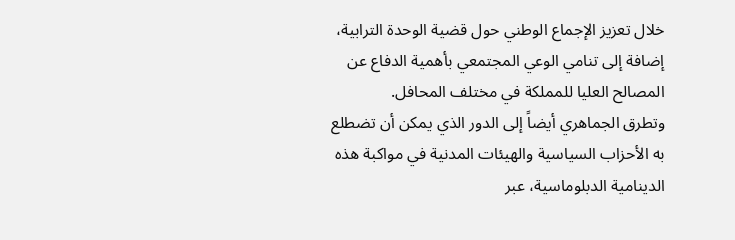خلال تعزيز الإجماع الوطني حول قضية الوحدة الترابية، إضافة إلى تنامي الوعي المجتمعي بأهمية الدفاع عن المصالح العليا للمملكة في مختلف المحافل.
وتطرق الجماهري أيضاً إلى الدور الذي يمكن أن تضطلع به الأحزاب السياسية والهيئات المدنية في مواكبة هذه الدينامية الدبلوماسية، عبر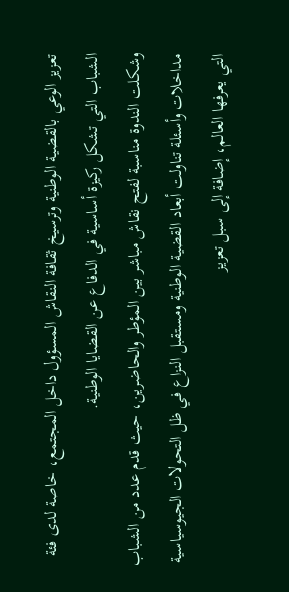تعزيز الوعي بالقضية الوطنية وترسيخ ثقافة النقاش المسؤول داخل المجتمع، خاصة لدى فئة الشباب التي تشكل ركيزة أساسية في الدفاع عن القضايا الوطنية.
وشكلت الندوة مناسبة لفتح نقاش مباشر بين المؤطر والحاضرين، حيث قدم عدد من الشباب مداخلات وأسئلة تناولت أبعاد القضية الوطنية ومستقبل النزاع في ظل التحولات الجيوسياسية التي يعرفها العالم، إضافة إلى سبل تعزيز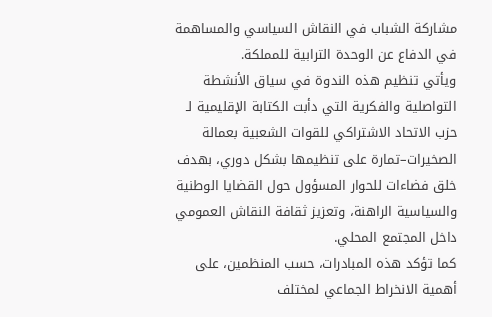مشاركة الشباب في النقاش السياسي والمساهمة في الدفاع عن الوحدة الترابية للمملكة.
ويأتي تنظيم هذه الندوة في سياق الأنشطة التواصلية والفكرية التي دأبت الكتابة الإقليمية لـ حزب الاتحاد الاشتراكي للقوات الشعبية بعمالة الصخيرات–تمارة على تنظيمها بشكل دوري، بهدف خلق فضاءات للحوار المسؤول حول القضايا الوطنية والسياسية الراهنة، وتعزيز ثقافة النقاش العمومي داخل المجتمع المحلي.
كما تؤكد هذه المبادرات، حسب المنظمين، على أهمية الانخراط الجماعي لمختلف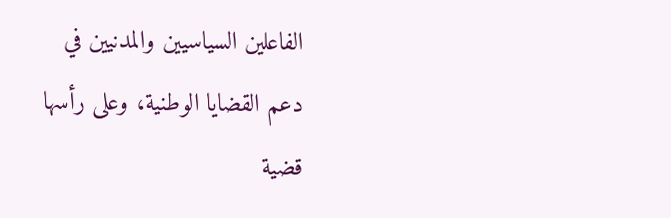الفاعلين السياسيين والمدنيين في دعم القضايا الوطنية، وعلى رأسها قضية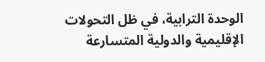الوحدة الترابية، في ظل التحولات الإقليمية والدولية المتسارعة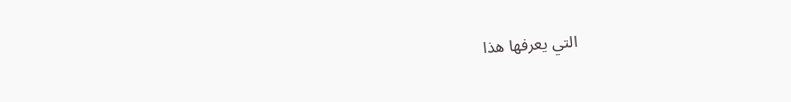التي يعرفها هذا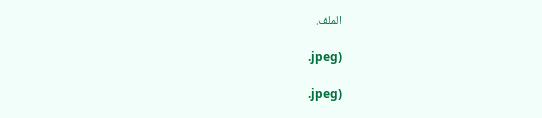الملف.

.jpeg)

.jpeg)